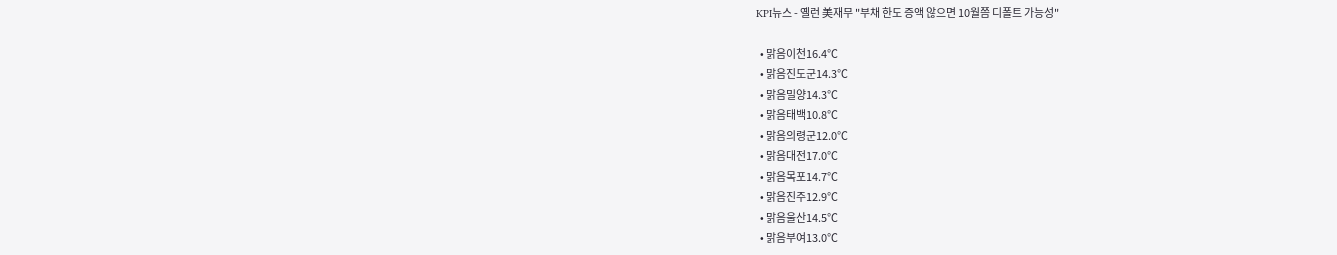KPI뉴스 - 옐런 美재무 "부채 한도 증액 않으면 10월쯤 디폴트 가능성"

  • 맑음이천16.4℃
  • 맑음진도군14.3℃
  • 맑음밀양14.3℃
  • 맑음태백10.8℃
  • 맑음의령군12.0℃
  • 맑음대전17.0℃
  • 맑음목포14.7℃
  • 맑음진주12.9℃
  • 맑음울산14.5℃
  • 맑음부여13.0℃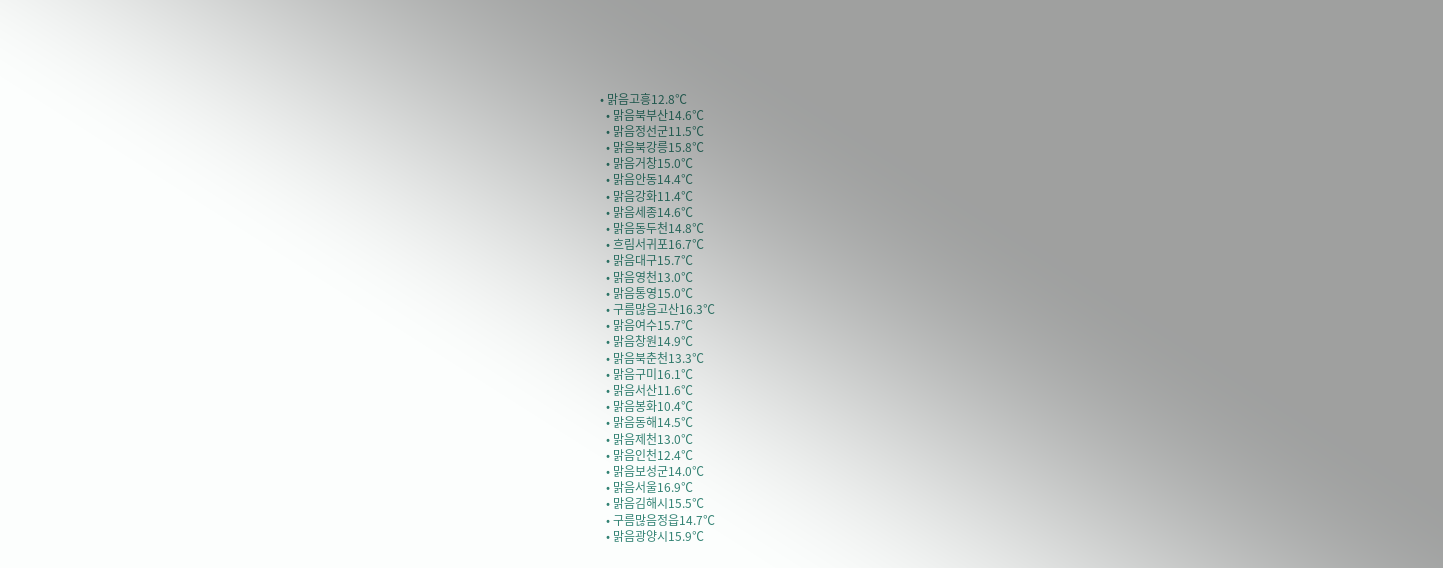• 맑음고흥12.8℃
  • 맑음북부산14.6℃
  • 맑음정선군11.5℃
  • 맑음북강릉15.8℃
  • 맑음거창15.0℃
  • 맑음안동14.4℃
  • 맑음강화11.4℃
  • 맑음세종14.6℃
  • 맑음동두천14.8℃
  • 흐림서귀포16.7℃
  • 맑음대구15.7℃
  • 맑음영천13.0℃
  • 맑음통영15.0℃
  • 구름많음고산16.3℃
  • 맑음여수15.7℃
  • 맑음창원14.9℃
  • 맑음북춘천13.3℃
  • 맑음구미16.1℃
  • 맑음서산11.6℃
  • 맑음봉화10.4℃
  • 맑음동해14.5℃
  • 맑음제천13.0℃
  • 맑음인천12.4℃
  • 맑음보성군14.0℃
  • 맑음서울16.9℃
  • 맑음김해시15.5℃
  • 구름많음정읍14.7℃
  • 맑음광양시15.9℃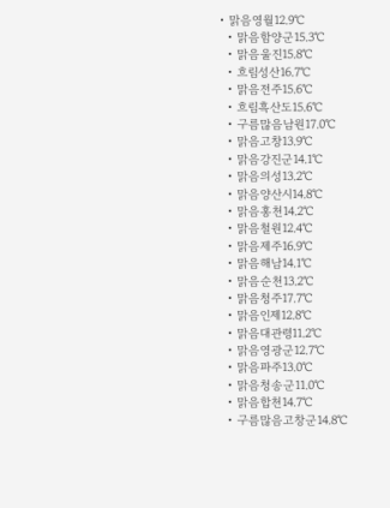• 맑음영월12.9℃
  • 맑음함양군15.3℃
  • 맑음울진15.8℃
  • 흐림성산16.7℃
  • 맑음전주15.6℃
  • 흐림흑산도15.6℃
  • 구름많음남원17.0℃
  • 맑음고창13.9℃
  • 맑음강진군14.1℃
  • 맑음의성13.2℃
  • 맑음양산시14.8℃
  • 맑음홍천14.2℃
  • 맑음철원12.4℃
  • 맑음제주16.9℃
  • 맑음해남14.1℃
  • 맑음순천13.2℃
  • 맑음청주17.7℃
  • 맑음인제12.8℃
  • 맑음대관령11.2℃
  • 맑음영광군12.7℃
  • 맑음파주13.0℃
  • 맑음청송군11.0℃
  • 맑음합천14.7℃
  • 구름많음고창군14.8℃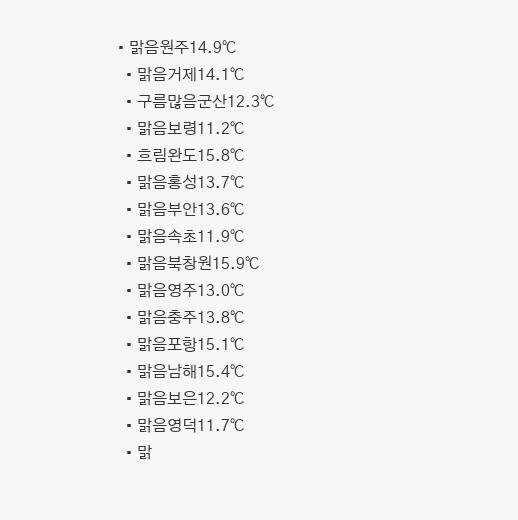• 맑음원주14.9℃
  • 맑음거제14.1℃
  • 구름많음군산12.3℃
  • 맑음보령11.2℃
  • 흐림완도15.8℃
  • 맑음홍성13.7℃
  • 맑음부안13.6℃
  • 맑음속초11.9℃
  • 맑음북창원15.9℃
  • 맑음영주13.0℃
  • 맑음충주13.8℃
  • 맑음포항15.1℃
  • 맑음남해15.4℃
  • 맑음보은12.2℃
  • 맑음영덕11.7℃
  • 맑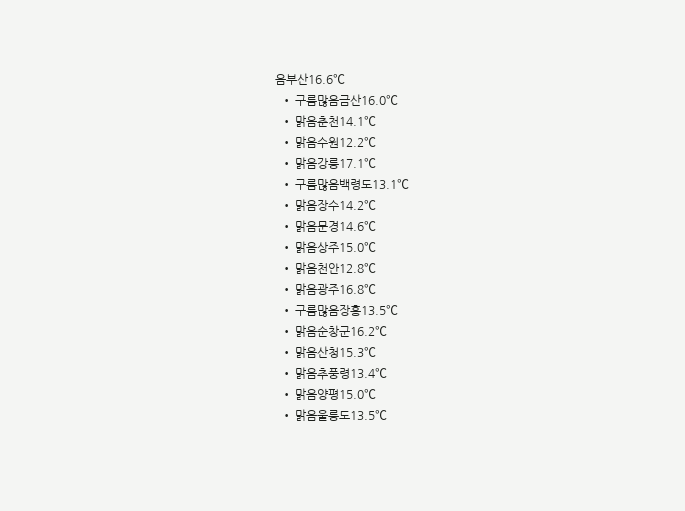음부산16.6℃
  • 구름많음금산16.0℃
  • 맑음춘천14.1℃
  • 맑음수원12.2℃
  • 맑음강릉17.1℃
  • 구름많음백령도13.1℃
  • 맑음장수14.2℃
  • 맑음문경14.6℃
  • 맑음상주15.0℃
  • 맑음천안12.8℃
  • 맑음광주16.8℃
  • 구름많음장흥13.5℃
  • 맑음순창군16.2℃
  • 맑음산청15.3℃
  • 맑음추풍령13.4℃
  • 맑음양평15.0℃
  • 맑음울릉도13.5℃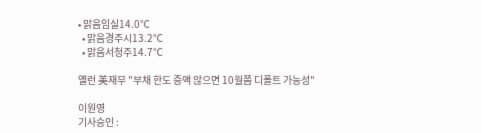• 맑음임실14.0℃
  • 맑음경주시13.2℃
  • 맑음서청주14.7℃

옐런 美재무 "부채 한도 증액 않으면 10월쯤 디폴트 가능성"

이원영
기사승인 :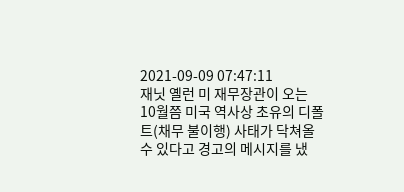2021-09-09 07:47:11
재닛 옐런 미 재무장관이 오는 10월쯤 미국 역사상 초유의 디폴트(채무 불이행) 사태가 닥쳐올 수 있다고 경고의 메시지를 냈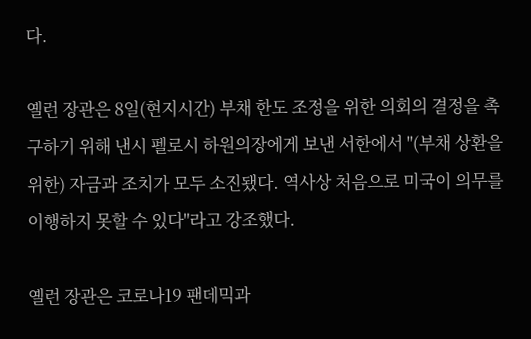다.

옐런 장관은 8일(현지시간) 부채 한도 조정을 위한 의회의 결정을 촉구하기 위해 낸시 펠로시 하원의장에게 보낸 서한에서 "(부채 상환을 위한) 자금과 조치가 모두 소진됐다. 역사상 처음으로 미국이 의무를 이행하지 못할 수 있다"라고 강조했다.

옐런 장관은 코로나19 팬데믹과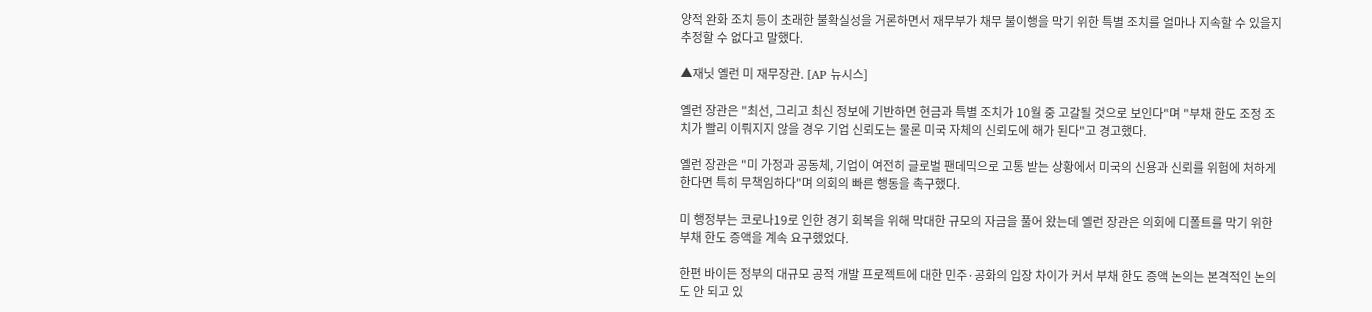양적 완화 조치 등이 초래한 불확실성을 거론하면서 재무부가 채무 불이행을 막기 위한 특별 조치를 얼마나 지속할 수 있을지 추정할 수 없다고 말했다.

▲재닛 옐런 미 재무장관. [AP 뉴시스]

옐런 장관은 "최선, 그리고 최신 정보에 기반하면 현금과 특별 조치가 10월 중 고갈될 것으로 보인다"며 "부채 한도 조정 조치가 빨리 이뤄지지 않을 경우 기업 신뢰도는 물론 미국 자체의 신뢰도에 해가 된다"고 경고했다.

옐런 장관은 "미 가정과 공동체, 기업이 여전히 글로벌 팬데믹으로 고통 받는 상황에서 미국의 신용과 신뢰를 위험에 처하게 한다면 특히 무책임하다"며 의회의 빠른 행동을 촉구했다.

미 행정부는 코로나19로 인한 경기 회복을 위해 막대한 규모의 자금을 풀어 왔는데 옐런 장관은 의회에 디폴트를 막기 위한 부채 한도 증액을 계속 요구했었다.

한편 바이든 정부의 대규모 공적 개발 프로젝트에 대한 민주·공화의 입장 차이가 커서 부채 한도 증액 논의는 본격적인 논의도 안 되고 있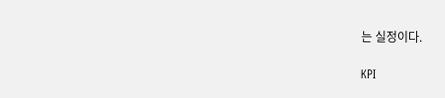는 실정이다.

KPI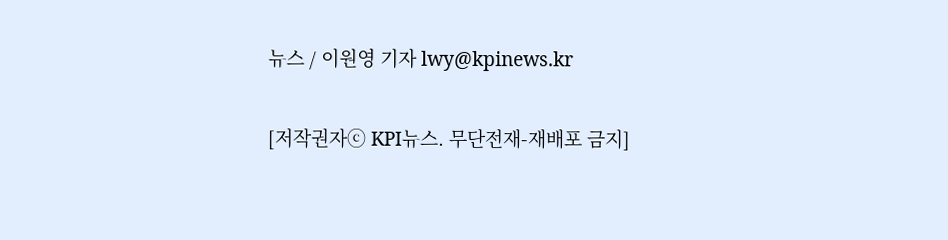뉴스 / 이원영 기자 lwy@kpinews.kr

[저작권자ⓒ KPI뉴스. 무단전재-재배포 금지]